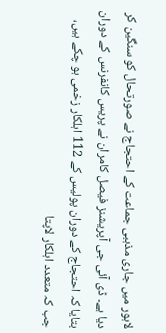لاہور میں جاری مذہبی جماعت کے احتجاج نے صورتحال کو سنگین کر دیا ہے۔ ڈی آئی جی آپریشنز فیصل کامران نے پریس کانفرنس کے دوران بتایا کہ احتجاج کے دوران پولیس کے 112 اہلکار زخمی ہو چکے ہیں، جب کہ متعدد اہلکار لاپتا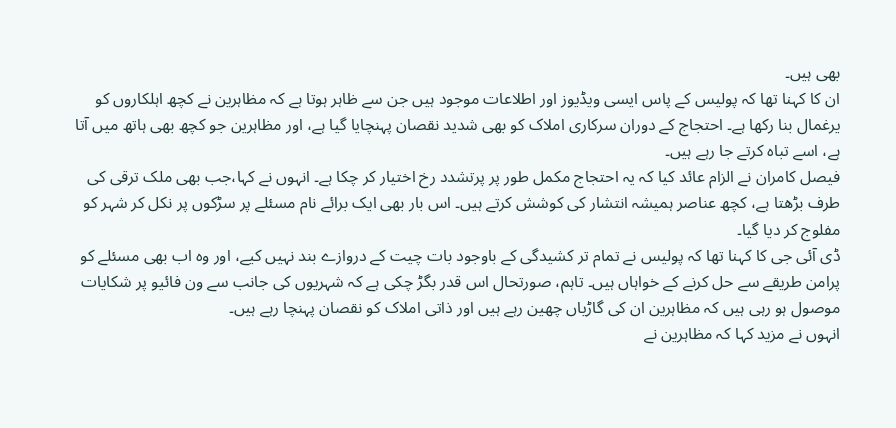بھی ہیں۔
ان کا کہنا تھا کہ پولیس کے پاس ایسی ویڈیوز اور اطلاعات موجود ہیں جن سے ظاہر ہوتا ہے کہ مظاہرین نے کچھ اہلکاروں کو یرغمال بنا رکھا ہے۔ احتجاج کے دوران سرکاری املاک کو بھی شدید نقصان پہنچایا گیا ہے، اور مظاہرین جو کچھ بھی ہاتھ میں آتا ہے، اسے تباہ کرتے جا رہے ہیں۔
فیصل کامران نے الزام عائد کیا کہ یہ احتجاج مکمل طور پر پرتشدد رخ اختیار کر چکا ہے۔ انہوں نے کہا،جب بھی ملک ترقی کی طرف بڑھتا ہے، کچھ عناصر ہمیشہ انتشار کی کوشش کرتے ہیں۔ اس بار بھی ایک برائے نام مسئلے پر سڑکوں پر نکل کر شہر کو مفلوج کر دیا گیا۔
ڈی آئی جی کا کہنا تھا کہ پولیس نے تمام تر کشیدگی کے باوجود بات چیت کے دروازے بند نہیں کیے، اور وہ اب بھی مسئلے کو پرامن طریقے سے حل کرنے کے خواہاں ہیں۔ تاہم، صورتحال اس قدر بگڑ چکی ہے کہ شہریوں کی جانب سے ون فائیو پر شکایات موصول ہو رہی ہیں کہ مظاہرین ان کی گاڑیاں چھین رہے ہیں اور ذاتی املاک کو نقصان پہنچا رہے ہیں۔
انہوں نے مزید کہا کہ مظاہرین نے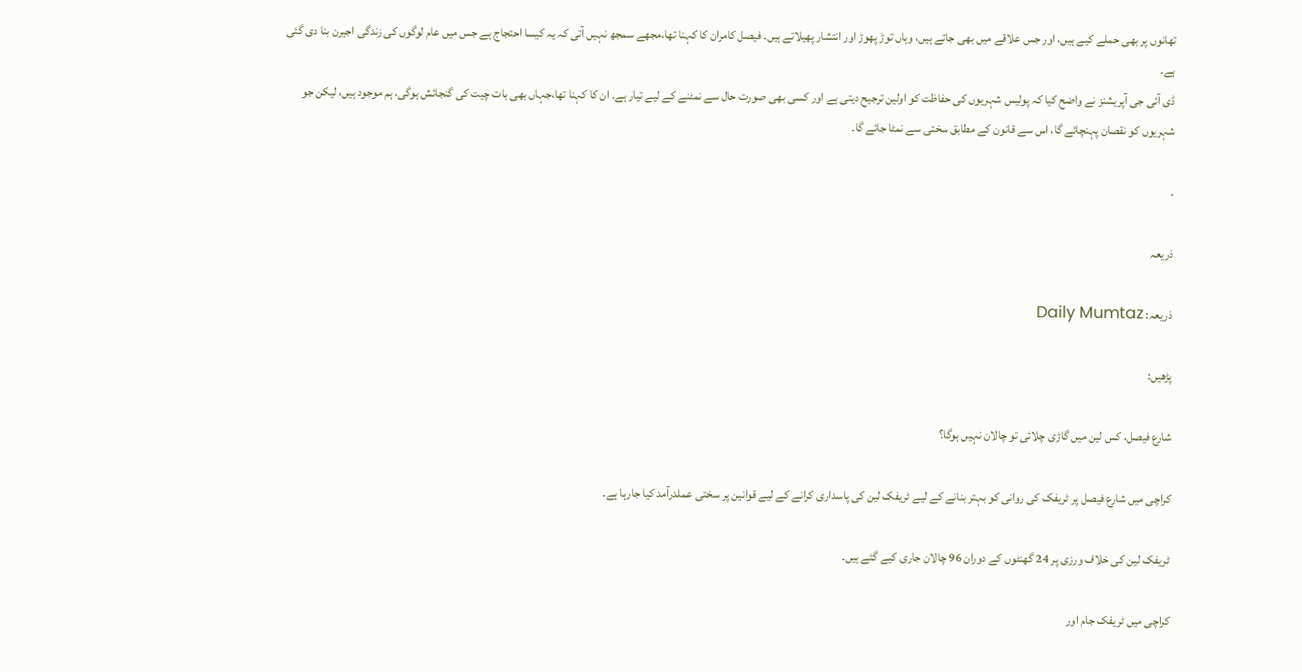تھانوں پر بھی حملے کیے ہیں، اور جس علاقے میں بھی جاتے ہیں، وہاں توڑ پھوڑ اور انتشار پھیلاتے ہیں۔ فیصل کامران کا کہنا تھا،مجھے سمجھ نہیں آتی کہ یہ کیسا احتجاج ہے جس میں عام لوگوں کی زندگی اجیرن بنا دی گئی ہے۔
ڈی آئی جی آپریشنز نے واضح کیا کہ پولیس شہریوں کی حفاظت کو اولین ترجیح دیتی ہے اور کسی بھی صورت حال سے نمٹنے کے لیے تیار ہے۔ ان کا کہنا تھا،جہاں بھی بات چیت کی گنجائش ہوگی، ہم موجود ہیں، لیکن جو شہریوں کو نقصان پہنچائے گا، اس سے قانون کے مطابق سختی سے نمٹا جائے گا۔

.

ذریعہ

ذریعہ: Daily Mumtaz

پڑھیں:

شارع فیصل، کس لین میں گاڑی چلائی تو چالان نہیں ہوگا؟

کراچی میں شارع فیصل پر ٹریفک کی روانی کو بہتر بنانے کے لیے ٹریفک لین کی پاسداری کرانے کے لیے قوانین پر سختی عملدرآمد کیا جارہا ہے۔

ٹریفک لین کی خلاف ورزی پر 24 گھنٹوں کے دوران 96 چالان جاری کیے گئے ہیں۔

کراچی میں ٹریفک جام اور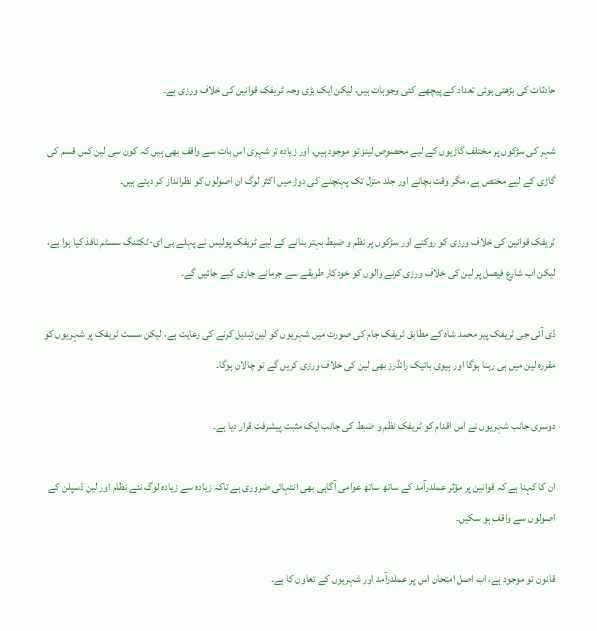حادثات کی بڑھتی ہوئی تعداد کے پیچھے کئی وجوہات ہیں، لیکن ایک بڑی وجہ ٹریفک قوانین کی خلاف ورزی ہے۔

شہر کی سڑکوں پر مختلف گاڑیوں کے لیے مخصوص لینز تو موجود ہیں، اور زیادہ تر شہری اس بات سے واقف بھی ہیں کہ کون سی لین کس قسم کی گاڑی کے لیے مختص ہے، مگر وقت بچانے اور جلد منزل تک پہنچنے کی دوڑ میں اکثر لوگ ان اصولوں کو نظرانداز کر دیتے ہیں۔

ٹریفک قوانین کی خلاف ورزی کو روکنے اور سڑکوں پر نظم و ضبط بہتر بنانے کے لیے ٹریفک پولیس نے پہلے ہی ای-ٹکٹنگ سسٹم نافذ کیا ہوا ہے، لیکن اب شارع فیصل پر لین کی خلاف ورزی کرنے والوں کو خودکار طریقے سے جرمانے جاری کیے جائیں گے۔

ڈی آئی جی ٹریفک پیر محمد شاہ کے مطابق ٹریفک جام کی صورت میں شہریوں کو لین تبدیل کرنے کی رعایت ہے، لیکن سست ٹریفک پر شہریوں کو مقررہ لین میں ہی رہنا ہوگا اور ہیوی بائیک رائڈرز بھی لین کی خلاف ورزی کریں گے تو چالان ہوگا۔

دوسری جانب شہریوں نے اس اقدام کو ٹریفک نظم و ضبط کی جانب ایک مثبت پیشرفت قرار دیا ہے۔

ان کا کہنا ہے کہ قوانین پر مؤثر عملدرآمد کے ساتھ ساتھ عوامی آگاہی بھی انتہائی ضروری ہے تاکہ زیادہ سے زیادہ لوگ نئے نظام اور لین ڈسپلن کے اصولوں سے واقف ہو سکیں۔

قانون تو موجود ہے، اب اصل امتحان اس پر عملدرآمد اور شہریوں کے تعاون کا ہے۔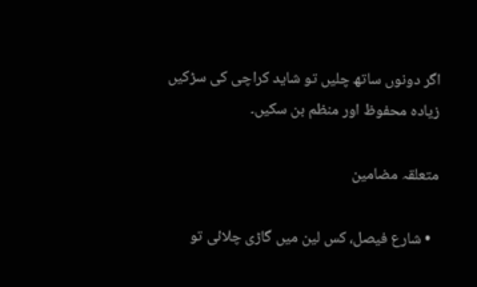اگر دونوں ساتھ چلیں تو شاید کراچی کی سڑکیں زیادہ محفوظ اور منظم بن سکیں۔

متعلقہ مضامین

  • شارع فیصل، کس لین میں گاڑی چلائی تو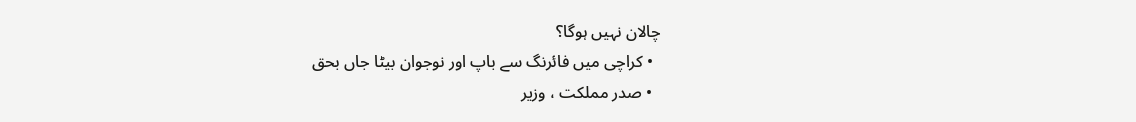چالان نہیں ہوگا؟
  • کراچی میں فائرنگ سے باپ اور نوجوان بیٹا جاں بحق
  • صدر مملکت ، وزیر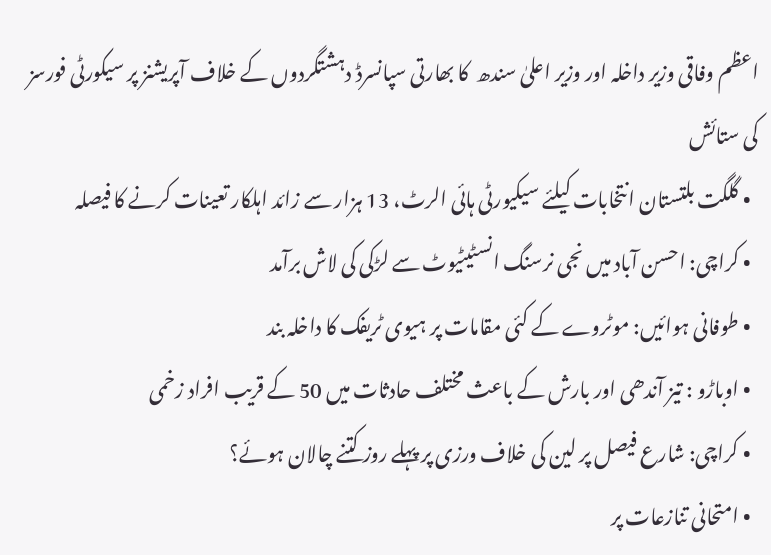اعظم وفاقی وزیر داخلہ اور وزیر اعلیٰ سندھ  کا بھارتی سپانسرڈ دہشتگردوں کے خلاف آپریشنز پر سیکورٹی فورسز کی ستائش
  • گلگت بلتستان انتخابات کیلئے سیکیورٹی ہائی الرٹ، 13 ہزار سے زائد اہلکار تعینات کرنے کا فیصلہ
  • کراچی: احسن آباد میں نجی نرسنگ انسٹیٹیوٹ سے لڑکی کی لاش برآمد
  • طوفانی ہوائیں: موٹروے کے کئی مقامات پر ہیوی ٹریفک کا داخلہ بند
  • اوباڑو : تیز آندھی اور بارش کے باعث مختلف حادثات میں 50 کے قریب افراد زخمی
  • کراچی: شارع فیصل پر لین کی خلاف ورزی پر پہلے روز کتنے چالان ہوئے؟
  • امتحانی تنازعات پر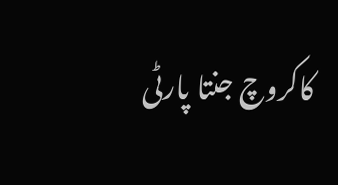کاکروچ جنتا پارٹی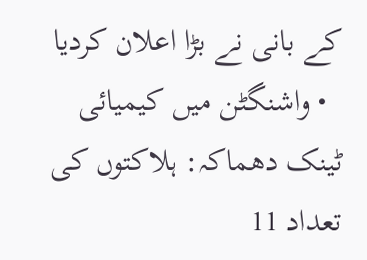کے بانی نے بڑا اعلان کردیا
  • واشنگٹن میں کیمیائی ٹینک دھماکہ: ہلاکتوں کی تعداد 11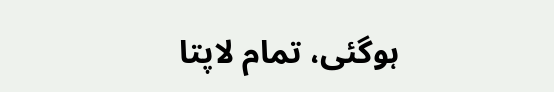ہوگئی، تمام لاپتا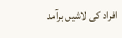افراد کی لاشیں برآمد